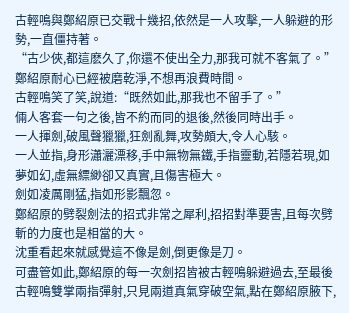古輕鳴與鄭紹原已交戰十幾招,依然是一人攻擊,一人躲避的形勢,一直僵持著。
“古少俠,都這麽久了,你還不使出全力,那我可就不客氣了。”鄭紹原耐心已經被磨乾淨,不想再浪費時間。
古輕鳴笑了笑,說道:“既然如此,那我也不留手了。”
倆人客套一句之後,皆不約而同的退後,然後同時出手。
一人揮劍,破風聲獵獵,狂劍亂舞,攻勢頗大,令人心駭。
一人並指,身形瀟灑漂移,手中無物無鐵,手指靈動,若隱若現,如夢如幻,虛無縹緲卻又真實,且傷害極大。
劍如凌厲剛猛,指如形影飄忽。
鄭紹原的劈裂劍法的招式非常之犀利,招招對準要害,且每次劈斬的力度也是相當的大。
沈重看起來就感覺這不像是劍,倒更像是刀。
可盡管如此,鄭紹原的每一次劍招皆被古輕鳴躲避過去,至最後古輕鳴雙掌兩指彈射,只見兩道真氣穿破空氣,點在鄭紹原腋下,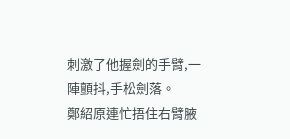刺激了他握劍的手臂,一陣顫抖,手松劍落。
鄭紹原連忙捂住右臂腋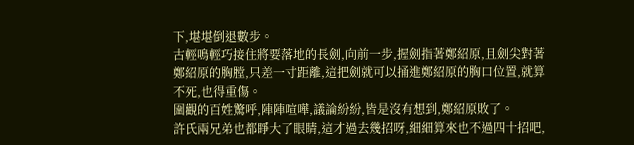下,堪堪倒退數步。
古輕鳴輕巧接住將要落地的長劍,向前一步,握劍指著鄭紹原,且劍尖對著鄭紹原的胸膛,只差一寸距離,這把劍就可以捅進鄭紹原的胸口位置,就算不死,也得重傷。
圍觀的百姓驚呼,陣陣喧嘩,議論紛紛,皆是沒有想到,鄭紹原敗了。
許氏兩兄弟也都睜大了眼睛,這才過去幾招呀,細細算來也不過四十招吧,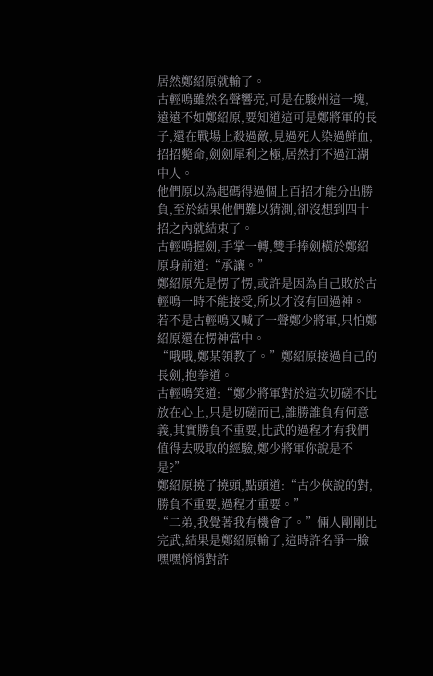居然鄭紹原就輸了。
古輕鳴雖然名聲響亮,可是在駿州這一塊,遠遠不如鄭紹原,要知道這可是鄭將軍的長子,還在戰場上殺過敵,見過死人染過鮮血,招招斃命,劍劍犀利之極,居然打不過江湖中人。
他們原以為起碼得過個上百招才能分出勝負,至於結果他們難以猜測,卻沒想到四十招之內就結束了。
古輕鳴握劍,手掌一轉,雙手捧劍橫於鄭紹原身前道:“承讓。”
鄭紹原先是愣了愣,或許是因為自己敗於古輕鳴一時不能接受,所以才沒有回過神。
若不是古輕鳴又喊了一聲鄭少將軍,只怕鄭紹原還在愣神當中。
“哦哦,鄭某領教了。”鄭紹原接過自己的長劍,抱拳道。
古輕鳴笑道:“鄭少將軍對於這次切磋不比放在心上,只是切磋而已,誰勝誰負有何意義,其實勝負不重要,比武的過程才有我們值得去吸取的經驗,鄭少將軍你說是不是?”
鄭紹原撓了撓頭,點頭道:“古少俠說的對,勝負不重要,過程才重要。”
“二弟,我覺著我有機會了。”倆人剛剛比完武,結果是鄭紹原輸了,這時許名爭一臉嘿嘿悄悄對許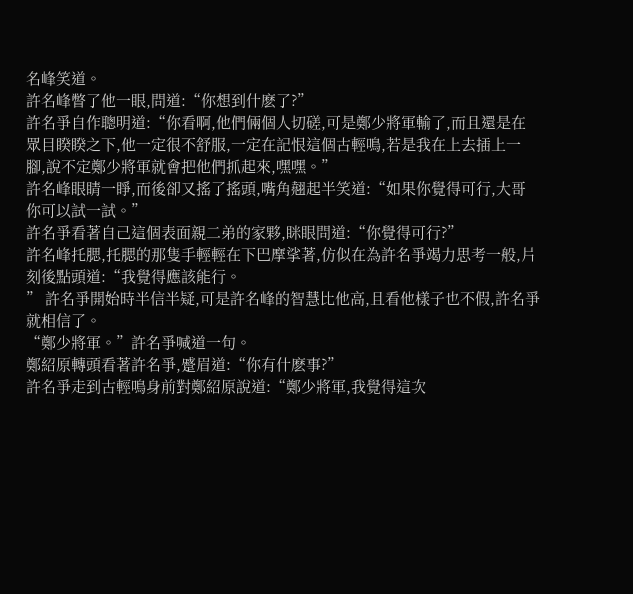名峰笑道。
許名峰瞥了他一眼,問道:“你想到什麽了?”
許名爭自作聰明道:“你看啊,他們倆個人切磋,可是鄭少將軍輸了,而且還是在眾目睽睽之下,他一定很不舒服,一定在記恨這個古輕鳴,若是我在上去插上一腳,說不定鄭少將軍就會把他們抓起來,嘿嘿。”
許名峰眼睛一睜,而後卻又搖了搖頭,嘴角翹起半笑道:“如果你覺得可行,大哥你可以試一試。”
許名爭看著自己這個表面親二弟的家夥,眯眼問道:“你覺得可行?”
許名峰托腮,托腮的那隻手輕輕在下巴摩挲著,仿似在為許名爭竭力思考一般,片刻後點頭道:“我覺得應該能行。
” 許名爭開始時半信半疑,可是許名峰的智慧比他高,且看他樣子也不假,許名爭就相信了。
“鄭少將軍。”許名爭喊道一句。
鄭紹原轉頭看著許名爭,蹙眉道:“你有什麽事?”
許名爭走到古輕鳴身前對鄭紹原說道:“鄭少將軍,我覺得這次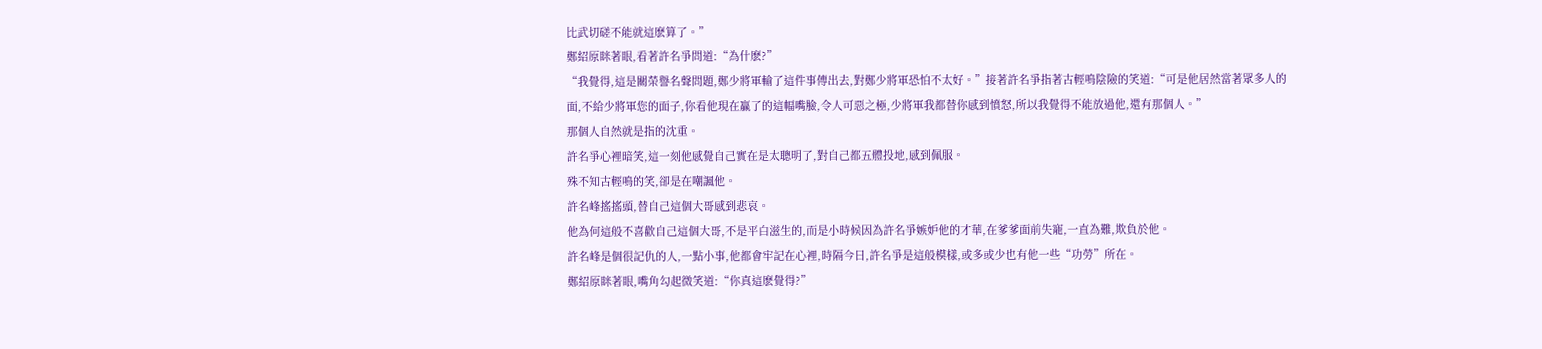比武切磋不能就這麽算了。”
鄭紹原眯著眼,看著許名爭問道:“為什麽?”
“我覺得,這是關榮譽名聲問題,鄭少將軍輸了這件事傳出去,對鄭少將軍恐怕不太好。”接著許名爭指著古輕鳴陰險的笑道:“可是他居然當著眾多人的面,不給少將軍您的面子,你看他現在贏了的這幅嘴臉,令人可惡之極,少將軍我都替你感到憤怒,所以我覺得不能放過他,還有那個人。”
那個人自然就是指的沈重。
許名爭心裡暗笑,這一刻他感覺自己實在是太聰明了,對自己都五體投地,感到佩服。
殊不知古輕鳴的笑,卻是在嘲諷他。
許名峰搖搖頭,替自己這個大哥感到悲哀。
他為何這般不喜歡自己這個大哥,不是平白滋生的,而是小時候因為許名爭嫉妒他的才華,在爹爹面前失寵,一直為難,欺負於他。
許名峰是個很記仇的人,一點小事,他都會牢記在心裡,時隔今日,許名爭是這般模樣,或多或少也有他一些“功勞”所在。
鄭紹原眯著眼,嘴角勾起微笑道:“你真這麽覺得?”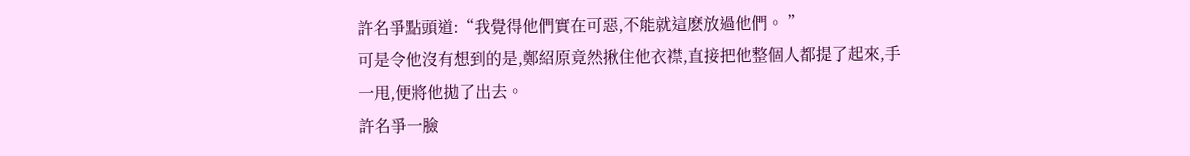許名爭點頭道:“我覺得他們實在可惡,不能就這麽放過他們。 ”
可是令他沒有想到的是,鄭紹原竟然揪住他衣襟,直接把他整個人都提了起來,手一甩,便將他拋了出去。
許名爭一臉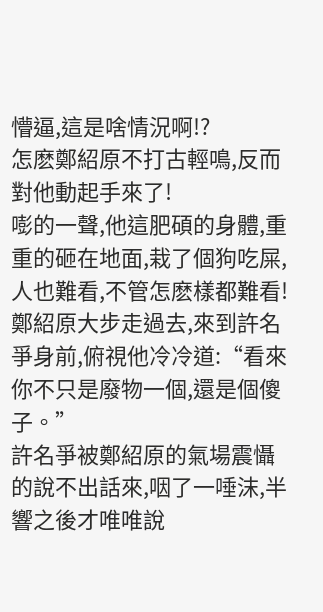懵逼,這是啥情況啊!?
怎麽鄭紹原不打古輕鳴,反而對他動起手來了!
嘭的一聲,他這肥碩的身體,重重的砸在地面,栽了個狗吃屎,人也難看,不管怎麽樣都難看!
鄭紹原大步走過去,來到許名爭身前,俯視他冷冷道:“看來你不只是廢物一個,還是個傻子。”
許名爭被鄭紹原的氣場震懾的說不出話來,咽了一唾沫,半響之後才唯唯說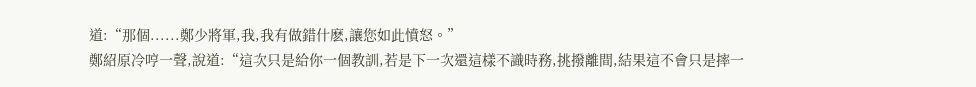道:“那個......鄭少將軍,我,我有做錯什麽,讓您如此憤怒。”
鄭紹原冷哼一聲,說道:“這次只是給你一個教訓,若是下一次還這樣不識時務,挑撥離間,結果這不會只是摔一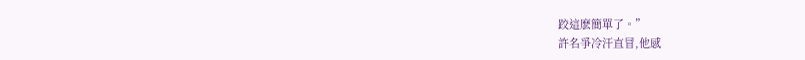跤這麽簡單了。”
許名爭冷汗直冒,他感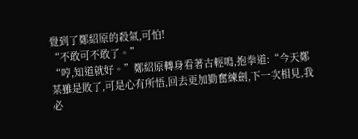覺到了鄭紹原的殺氣,可怕!
“不敢可不敢了。”
“哼,知道就好。”鄭紹原轉身看著古輕鳴,抱拳道:“今天鄭某雖是敗了,可是心有所悟,回去更加勤奮練劍,下一次相見,我必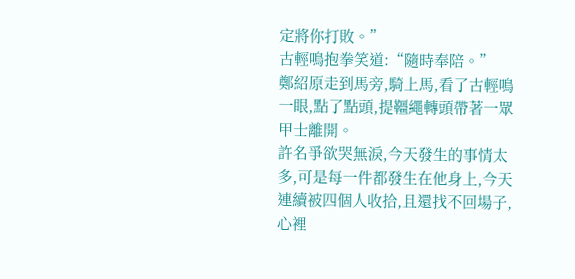定將你打敗。”
古輕鳴抱拳笑道:“隨時奉陪。”
鄭紹原走到馬旁,騎上馬,看了古輕鳴一眼,點了點頭,提韁繩轉頭帶著一眾甲士離開。
許名爭欲哭無淚,今天發生的事情太多,可是每一件都發生在他身上,今天連續被四個人收拾,且還找不回場子,心裡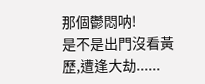那個鬱悶呐!
是不是出門沒看黃歷,遭逢大劫......